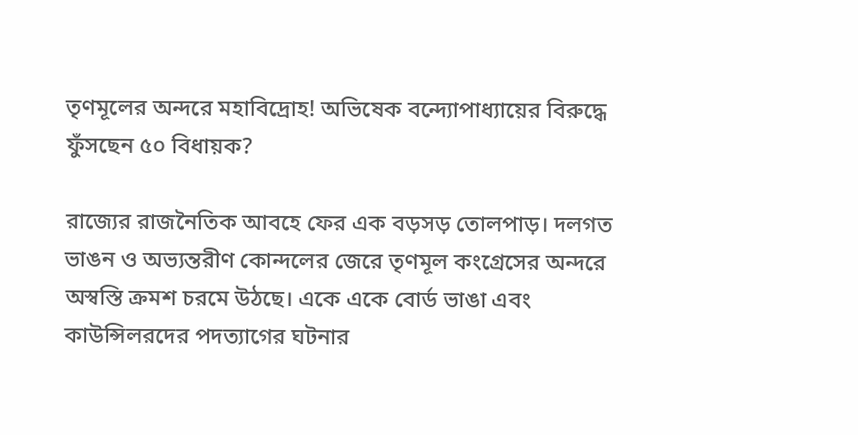তৃণমূলের অন্দরে মহাবিদ্রোহ! অভিষেক বন্দ্যোপাধ্যায়ের বিরুদ্ধে ফুঁসছেন ৫০ বিধায়ক?

রাজ্যের রাজনৈতিক আবহে ফের এক বড়সড় তোলপাড়। দলগত ভাঙন ও অভ্যন্তরীণ কোন্দলের জেরে তৃণমূল কংগ্রেসের অন্দরে অস্বস্তি ক্রমশ চরমে উঠছে। একে একে বোর্ড ভাঙা এবং কাউন্সিলরদের পদত্যাগের ঘটনার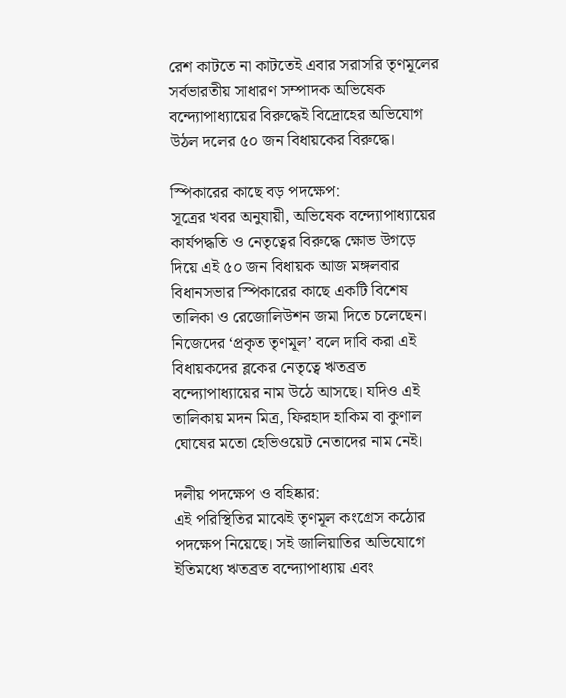রেশ কাটতে না কাটতেই এবার সরাসরি তৃণমূলের সর্বভারতীয় সাধারণ সম্পাদক অভিষেক বন্দ্যোপাধ্যায়ের বিরুদ্ধেই বিদ্রোহের অভিযোগ উঠল দলের ৫০ জন বিধায়কের বিরুদ্ধে।

স্পিকারের কাছে বড় পদক্ষেপ:
সূত্রের খবর অনুযায়ী, অভিষেক বন্দ্যোপাধ্যায়ের কার্যপদ্ধতি ও নেতৃত্বের বিরুদ্ধে ক্ষোভ উগড়ে দিয়ে এই ৫০ জন বিধায়ক আজ মঙ্গলবার বিধানসভার স্পিকারের কাছে একটি বিশেষ তালিকা ও রেজোলিউশন জমা দিতে চলেছেন। নিজেদের ‘প্রকৃত তৃণমূল’ বলে দাবি করা এই বিধায়কদের ব্লকের নেতৃত্বে ঋতব্রত বন্দ্যোপাধ্যায়ের নাম উঠে আসছে। যদিও এই তালিকায় মদন মিত্র, ফিরহাদ হাকিম বা কুণাল ঘোষের মতো হেভিওয়েট নেতাদের নাম নেই।

দলীয় পদক্ষেপ ও বহিষ্কার:
এই পরিস্থিতির মাঝেই তৃণমূল কংগ্রেস কঠোর পদক্ষেপ নিয়েছে। সই জালিয়াতির অভিযোগে ইতিমধ্যে ঋতব্রত বন্দ্যোপাধ্যায় এবং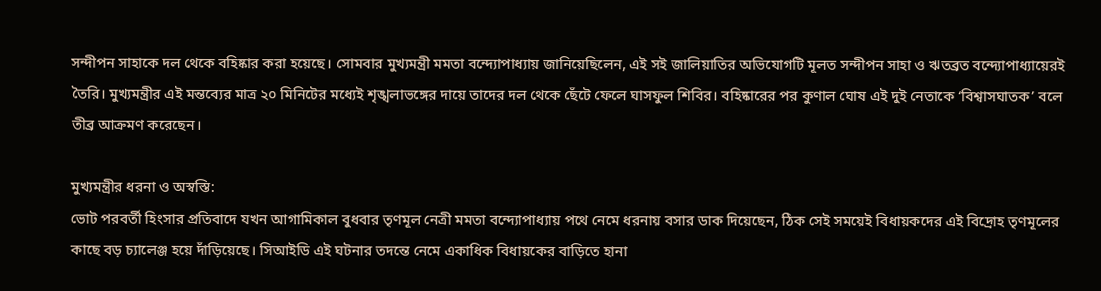সন্দীপন সাহাকে দল থেকে বহিষ্কার করা হয়েছে। সোমবার মুখ্যমন্ত্রী মমতা বন্দ্যোপাধ্যায় জানিয়েছিলেন, এই সই জালিয়াতির অভিযোগটি মূলত সন্দীপন সাহা ও ঋতব্রত বন্দ্যোপাধ্যায়েরই তৈরি। মুখ্যমন্ত্রীর এই মন্তব্যের মাত্র ২০ মিনিটের মধ্যেই শৃঙ্খলাভঙ্গের দায়ে তাদের দল থেকে ছেঁটে ফেলে ঘাসফুল শিবির। বহিষ্কারের পর কুণাল ঘোষ এই দুই নেতাকে ‘বিশ্বাসঘাতক’ বলে তীব্র আক্রমণ করেছেন।

মুখ্যমন্ত্রীর ধরনা ও অস্বস্তি:
ভোট পরবর্তী হিংসার প্রতিবাদে যখন আগামিকাল বুধবার তৃণমূল নেত্রী মমতা বন্দ্যোপাধ্যায় পথে নেমে ধরনায় বসার ডাক দিয়েছেন, ঠিক সেই সময়েই বিধায়কদের এই বিদ্রোহ তৃণমূলের কাছে বড় চ্যালেঞ্জ হয়ে দাঁড়িয়েছে। সিআইডি এই ঘটনার তদন্তে নেমে একাধিক বিধায়কের বাড়িতে হানা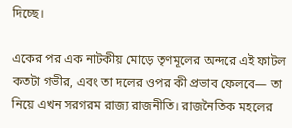দিচ্ছে।

একের পর এক নাটকীয় মোড়ে তৃণমূলের অন্দরে এই ফাটল কতটা গভীর, এবং তা দলের ওপর কী প্রভাব ফেলবে— তা নিয়ে এখন সরগরম রাজ্য রাজনীতি। রাজনৈতিক মহলের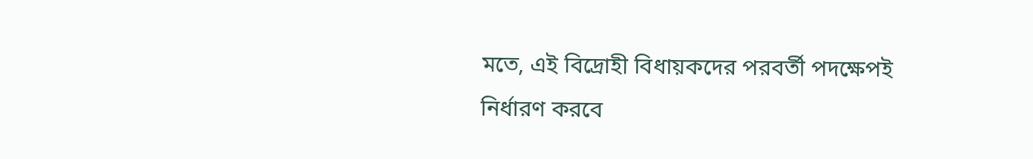মতে, এই বিদ্রোহী বিধায়কদের পরবর্তী পদক্ষেপই নির্ধারণ করবে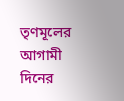তৃণমূলের আগামী দিনের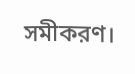সমীকরণ।